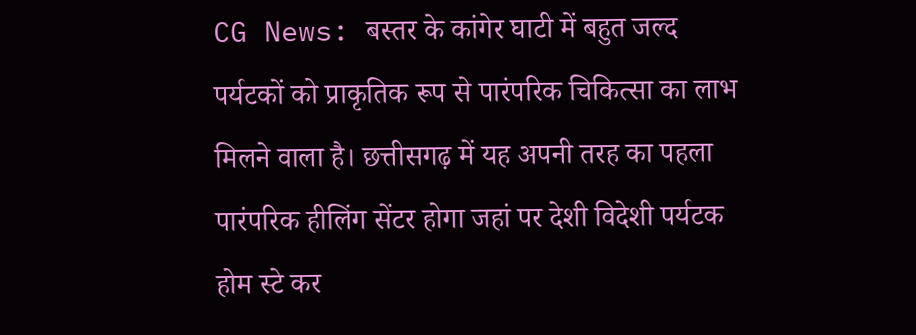CG News: बस्तर के कांगेर घाटी में बहुत जल्द पर्यटकों को प्राकृतिक रूप से पारंपरिक चिकित्सा का लाभ मिलने वाला है। छत्तीसगढ़ में यह अपनी तरह का पहला पारंपरिक हीलिंग सेंटर होगा जहां पर देशी विदेशी पर्यटक होम स्टे कर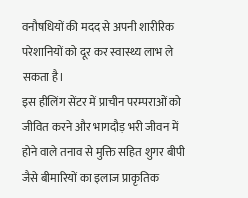वनौषधियों की मदद से अपनी शारीरिक परेशानियों को दूर कर स्वास्थ्य लाभ ले सकता है।
इस हीलिंग सेंटर में प्राचीन परम्पराओं को जीवित करने और भागदौड़ भरी जीवन में होने वाले तनाव से मुक्ति सहित शुगर बीपी जैसे बीमारियों का इलाज प्राकृतिक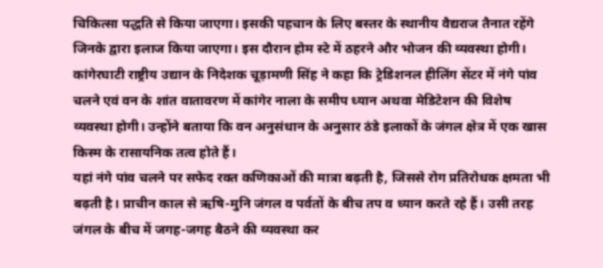चिकित्सा पद्धति से किया जाएगा। इसकी पहचान के लिए बस्तर के स्थानीय वैद्यराज तैनात रहेंगे जिनके द्वारा इलाज किया जाएगा। इस दौरान होम स्टे में ठहरने और भोजन की व्यवस्था होगी।
कांगेरघाटी राष्ट्रीय उद्यान के निदेशक चूड़ामणी सिंह ने कहा कि ट्रेडिशनल हीलिंग सेंटर में नंगे पांव चलने एवं वन के शांत वातावरण में कांगेर नाला के समीप ध्यान अथवा मेडिटेशन की विशेष व्यवस्था होगी। उन्होंने बताया कि वन अनुसंधान के अनुसार ठंडे इलाकों के जंगल क्षेत्र में एक खास किस्म के रासायनिक तत्व होते हैं।
यहां नंगे पांव चलने पर सफेद रक्त कणिकाओं की मात्रा बढ़ती है, जिससे रोग प्रतिरोधक क्षमता भी बढ़ती है। प्राचीन काल से ऋषि-मुनि जंगल व पर्वतों के बीच तप व ध्यान करते रहे हैं। उसी तरह जंगल के बीच में जगह-जगह बैठने की व्यवस्था कर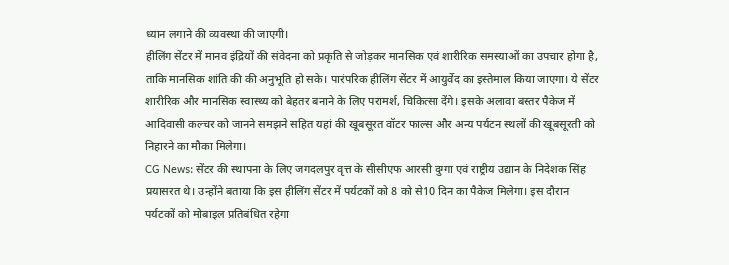ध्यान लगाने की व्यवस्था की जाएगी।
हीलिंग सेंटर में मानव इंद्रियों की संवेदना को प्रकृति से जोड़कर मानसिक एवं शारीरिक समस्याओं का उपचार होगा है, ताकि मानसिक शांति की की अनुभूति हो सके। पारंपरिक हीलिंग सेंटर में आयुर्वेद का इस्तेमाल किया जाएगा। ये सेंटर शारीरिक और मानसिक स्वास्थ्य को बेहतर बनाने के लिए परामर्श, चिकित्सा देंगे। इसके अलावा बस्तर पैकेज में आदिवासी कल्चर को जानने समझने सहित यहां की खूबसूरत वॉटर फाल्स और अन्य पर्यटन स्थलों की खूबसूरती को निहारने का मौका मिलेगा।
CG News: सेंटर की स्थापना के लिए जगदलपुर वृत्त के सीसीएफ आरसी दुग्गा एवं राष्ट्रीय उद्यान के निदेशक सिंह प्रयासरत थे। उन्होंने बताया कि इस हीलिंग सेंटर में पर्यटकों को 8 को से10 दिन का पैकेज मिलेगा। इस दौरान पर्यटकों को मोबाइल प्रतिबंधित रहेगा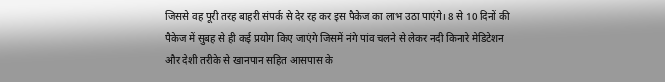जिससे वह पूरी तरह बाहरी संपर्क से देर रह कर इस पैकेज का लाभ उठा पाएंगे। 8 से 10 दिनों की पैकेज में सुबह से ही कई प्रयोग किए जाएंगे जिसमें नंगे पांव चलने से लेकर नदी किनारे मेडिटेशन और देशी तरीके से खानपान सहित आसपास के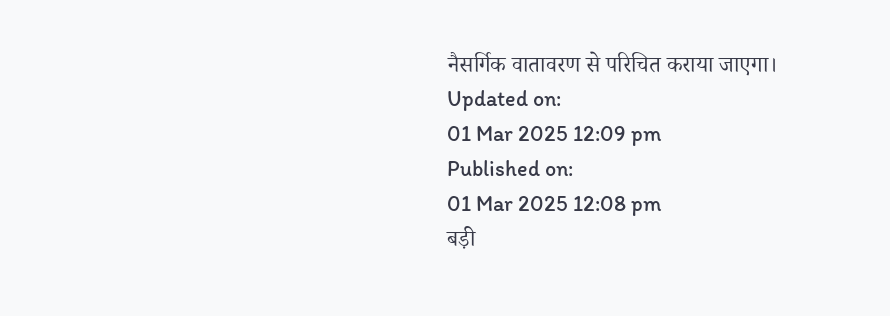नैसर्गिक वातावरण से परिचित कराया जाएगा।
Updated on:
01 Mar 2025 12:09 pm
Published on:
01 Mar 2025 12:08 pm
बड़ी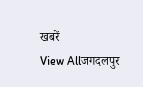खबरें
View Allजगदलपुर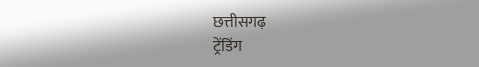छत्तीसगढ़
ट्रेंडिंग